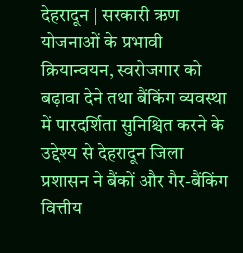देहरादून | सरकारी ऋण योजनाओं के प्रभावी क्रियान्वयन, स्वरोजगार को बढ़ावा देने तथा बैंकिंग व्यवस्था में पारदर्शिता सुनिश्चित करने के उद्देश्य से देहरादून जिला प्रशासन ने बैंकों और गैर-बैंकिंग वित्तीय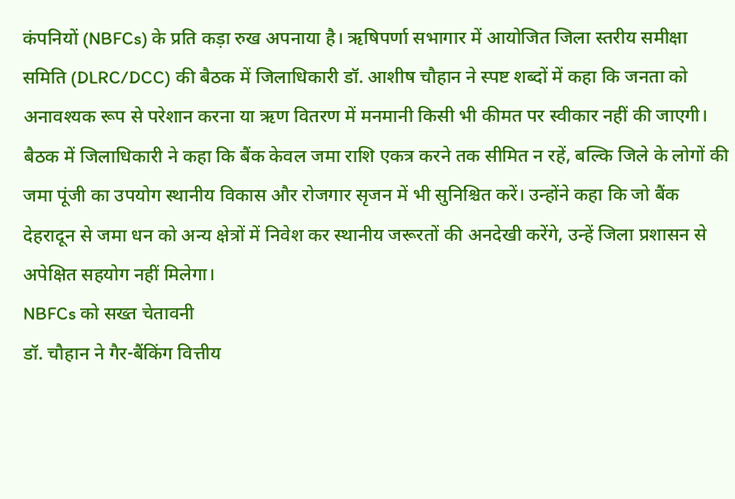कंपनियों (NBFCs) के प्रति कड़ा रुख अपनाया है। ऋषिपर्णा सभागार में आयोजित जिला स्तरीय समीक्षा समिति (DLRC/DCC) की बैठक में जिलाधिकारी डॉ. आशीष चौहान ने स्पष्ट शब्दों में कहा कि जनता को अनावश्यक रूप से परेशान करना या ऋण वितरण में मनमानी किसी भी कीमत पर स्वीकार नहीं की जाएगी।
बैठक में जिलाधिकारी ने कहा कि बैंक केवल जमा राशि एकत्र करने तक सीमित न रहें, बल्कि जिले के लोगों की जमा पूंजी का उपयोग स्थानीय विकास और रोजगार सृजन में भी सुनिश्चित करें। उन्होंने कहा कि जो बैंक देहरादून से जमा धन को अन्य क्षेत्रों में निवेश कर स्थानीय जरूरतों की अनदेखी करेंगे, उन्हें जिला प्रशासन से अपेक्षित सहयोग नहीं मिलेगा।
NBFCs को सख्त चेतावनी
डॉ. चौहान ने गैर-बैंकिंग वित्तीय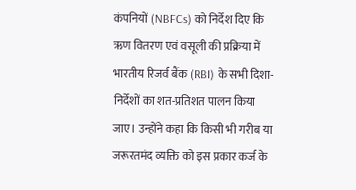कंपनियों (NBFCs) को निर्देश दिए कि ऋण वितरण एवं वसूली की प्रक्रिया में भारतीय रिजर्व बैंक (RBI) के सभी दिशा-निर्देशों का शत-प्रतिशत पालन किया जाए। उन्होंने कहा कि किसी भी गरीब या जरूरतमंद व्यक्ति को इस प्रकार कर्ज के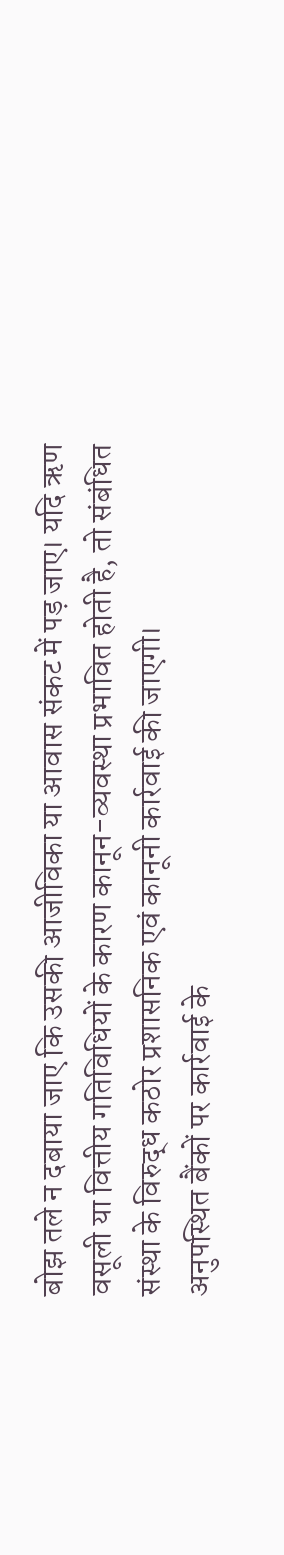बोझ तले न दबाया जाए कि उसकी आजीविका या आवास संकट में पड़ जाए। यदि ऋण वसूली या वित्तीय गतिविधियों के कारण कानून-व्यवस्था प्रभावित होती है, तो संबंधित संस्था के विरुद्ध कठोर प्रशासनिक एवं कानूनी कार्रवाई की जाएगी।
अनुपस्थित बैंकों पर कार्रवाई के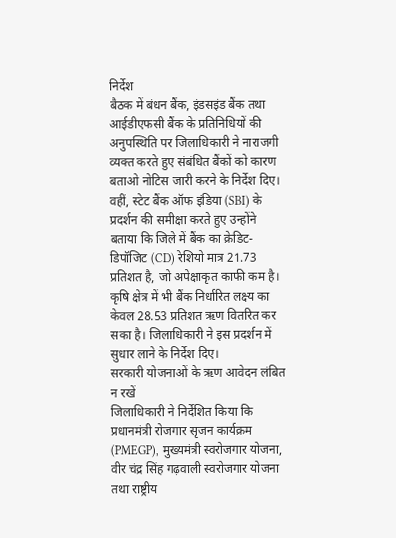निर्देश
बैठक में बंधन बैंक, इंडसइंड बैंक तथा आईडीएफसी बैंक के प्रतिनिधियों की अनुपस्थिति पर जिलाधिकारी ने नाराजगी व्यक्त करते हुए संबंधित बैंकों को कारण बताओ नोटिस जारी करने के निर्देश दिए।
वहीं, स्टेट बैंक ऑफ इंडिया (SBI) के प्रदर्शन की समीक्षा करते हुए उन्होंने बताया कि जिले में बैंक का क्रेडिट-डिपॉजिट (CD) रेशियो मात्र 21.73 प्रतिशत है, जो अपेक्षाकृत काफी कम है। कृषि क्षेत्र में भी बैंक निर्धारित लक्ष्य का केवल 28.53 प्रतिशत ऋण वितरित कर सका है। जिलाधिकारी ने इस प्रदर्शन में सुधार लाने के निर्देश दिए।
सरकारी योजनाओं के ऋण आवेदन लंबित न रखें
जिलाधिकारी ने निर्देशित किया कि प्रधानमंत्री रोजगार सृजन कार्यक्रम (PMEGP), मुख्यमंत्री स्वरोजगार योजना, वीर चंद्र सिंह गढ़वाली स्वरोजगार योजना तथा राष्ट्रीय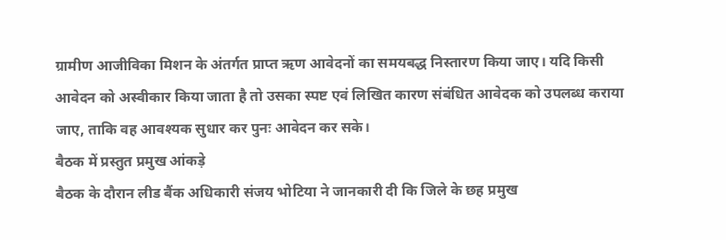ग्रामीण आजीविका मिशन के अंतर्गत प्राप्त ऋण आवेदनों का समयबद्ध निस्तारण किया जाए। यदि किसी आवेदन को अस्वीकार किया जाता है तो उसका स्पष्ट एवं लिखित कारण संबंधित आवेदक को उपलब्ध कराया जाए, ताकि वह आवश्यक सुधार कर पुनः आवेदन कर सके।
बैठक में प्रस्तुत प्रमुख आंकड़े
बैठक के दौरान लीड बैंक अधिकारी संजय भोटिया ने जानकारी दी कि जिले के छह प्रमुख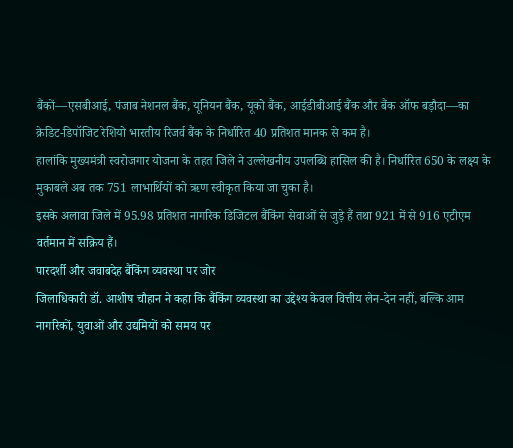बैंकों—एसबीआई, पंजाब नेशनल बैंक, यूनियन बैंक, यूको बैंक, आईडीबीआई बैंक और बैंक ऑफ बड़ौदा—का क्रेडिट-डिपॉजिट रेशियो भारतीय रिजर्व बैंक के निर्धारित 40 प्रतिशत मानक से कम है।
हालांकि मुख्यमंत्री स्वरोजगार योजना के तहत जिले ने उल्लेखनीय उपलब्धि हासिल की है। निर्धारित 650 के लक्ष्य के मुकाबले अब तक 751 लाभार्थियों को ऋण स्वीकृत किया जा चुका है।
इसके अलावा जिले में 95.98 प्रतिशत नागरिक डिजिटल बैंकिंग सेवाओं से जुड़े हैं तथा 921 में से 916 एटीएम वर्तमान में सक्रिय हैं।
पारदर्शी और जवाबदेह बैंकिंग व्यवस्था पर जोर
जिलाधिकारी डॉ. आशीष चौहान ने कहा कि बैंकिंग व्यवस्था का उद्देश्य केवल वित्तीय लेन-देन नहीं, बल्कि आम नागरिकों, युवाओं और उद्यमियों को समय पर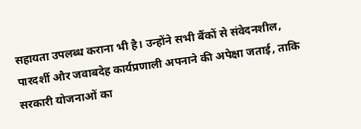सहायता उपलब्ध कराना भी है। उन्होंने सभी बैंकों से संवेदनशील, पारदर्शी और जवाबदेह कार्यप्रणाली अपनाने की अपेक्षा जताई, ताकि सरकारी योजनाओं का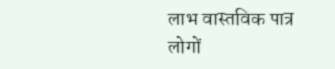लाभ वास्तविक पात्र लोगों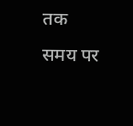तक समय पर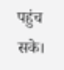पहुंच सके।